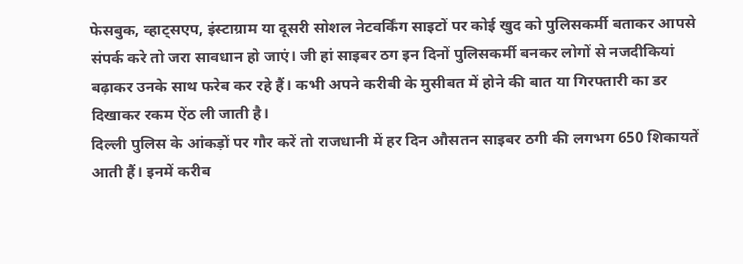फेसबुक, व्हाट्सएप, इंस्टाग्राम या दूसरी सोशल नेटवर्किंग साइटों पर कोई खुद को पुलिसकर्मी बताकर आपसे संपर्क करे तो जरा सावधान हो जाएं। जी हां साइबर ठग इन दिनों पुलिसकर्मी बनकर लोगों से नजदीकियां बढ़ाकर उनके साथ फरेब कर रहे हैं। कभी अपने करीबी के मुसीबत में होने की बात या गिरफ्तारी का डर दिखाकर रकम ऐंठ ली जाती है।
दिल्ली पुलिस के आंकड़ों पर गौर करें तो राजधानी में हर दिन औसतन साइबर ठगी की लगभग 650 शिकायतें आती हैं। इनमें करीब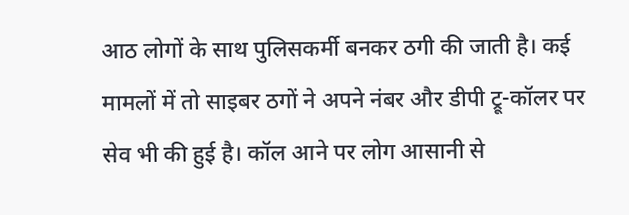आठ लोगों के साथ पुलिसकर्मी बनकर ठगी की जाती है। कई मामलों में तो साइबर ठगों ने अपने नंबर और डीपी ट्रू-कॉलर पर सेव भी की हुई है। कॉल आने पर लोग आसानी से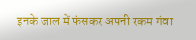इनके जाल में फंसकर अपनी रकम गंवा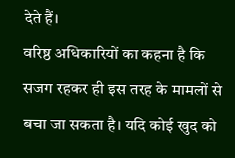देते हैं।
वरिष्ठ अधिकारियों का कहना है कि सजग रहकर ही इस तरह के मामलों से बचा जा सकता है। यदि कोई खुद को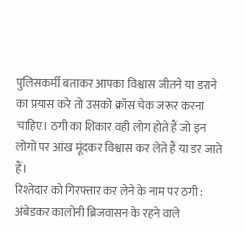पुलिसकर्मी बताकर आपका विश्वास जीतने या डराने का प्रयास करे तो उसको क्रॉस चेक जरूर करना चाहिए। ठगी का शिकार वही लोग होते हैं जो इन लोगों पर आंख मूंदकर विश्वास कर लेते हैं या डर जाते हैं।
रिश्तेदार को गिरफ्तार कर लेने के नाम पर ठगी : अंबेडकर कालोनी ब्रिजवासन के रहने वाले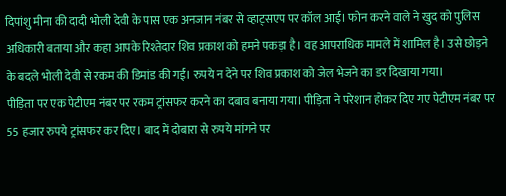दिपांशु मीना की दादी भोली देवी के पास एक अनजान नंबर से व्हाट्सएप पर कॉल आई। फोन करने वाले ने खुद को पुलिस अधिकारी बताया और कहा आपके रिश्तेदार शिव प्रकाश को हमने पकड़ा है। वह आपराधिक मामले में शामिल है। उसे छोड़ने के बदले भोली देवी से रकम की डिमांड की गई। रुपये न देने पर शिव प्रकाश को जेल भेजने का डर दिखाया गया।
पीड़िता पर एक पेटीएम नंबर पर रकम ट्रांसफर करने का दबाव बनाया गया। पीड़िता ने परेशान होकर दिए गए पेटीएम नंबर पर 55 हजार रुपये ट्रांसफर कर दिए। बाद में दोबारा से रुपये मांगने पर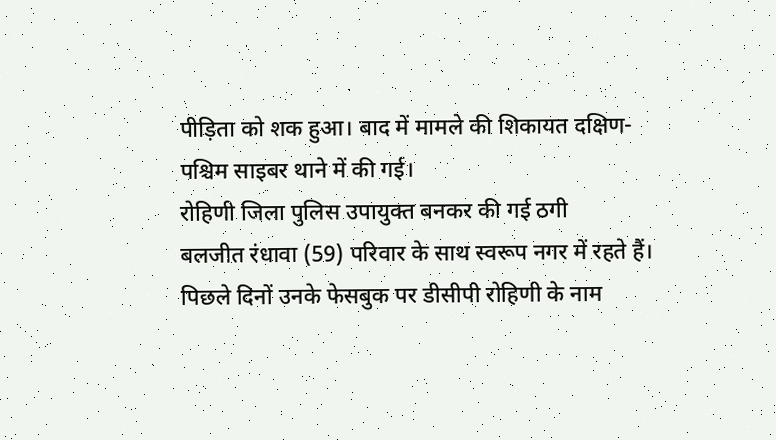पीड़िता को शक हुआ। बाद में मामले की शिकायत दक्षिण-पश्चिम साइबर थाने में की गई।
रोहिणी जिला पुलिस उपायुक्त बनकर की गई ठगी
बलजीत रंधावा (59) परिवार के साथ स्वरूप नगर में रहते हैं। पिछले दिनों उनके फेसबुक पर डीसीपी रोहिणी के नाम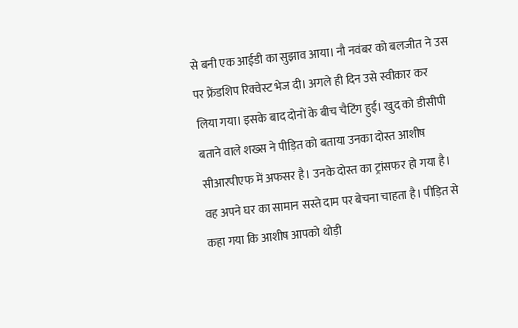से बनी एक आईडी का सुझाव आया। नौ नवंबर को बलजीत ने उस पर फ्रेंडशिप रिक्वेस्ट भेज दी। अगले ही दिन उसे स्वीकार कर लिया गया। इसके बाद दोनों के बीच चैटिंग हुई। खुद को डीसीपी बताने वाले शख्स ने पीड़ित को बताया उनका दोस्त आशीष सीआरपीएफ में अफसर है। उनके दोस्त का ट्रांसफर हो गया है।
वह अपने घर का सामान सस्ते दाम पर बेचना चाहता है। पीड़ित से कहा गया कि आशीष आपको थोड़ी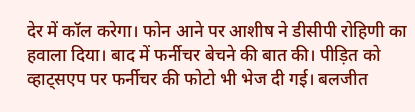देर में कॉल करेगा। फोन आने पर आशीष ने डीसीपी रोहिणी का हवाला दिया। बाद में फर्नीचर बेचने की बात की। पीड़ित को व्हाट्सएप पर फर्नीचर की फोटो भी भेज दी गई। बलजीत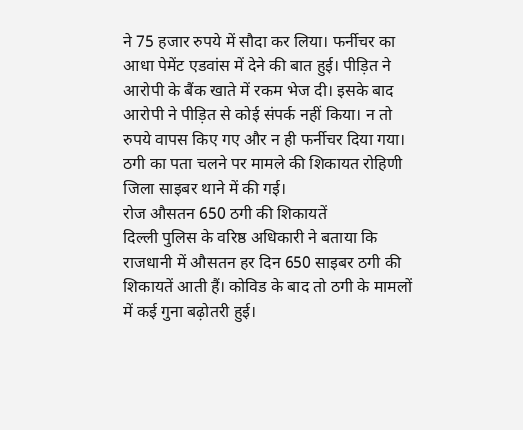ने 75 हजार रुपये में सौदा कर लिया। फर्नीचर का आधा पेमेंट एडवांस में देने की बात हुई। पीड़ित ने आरोपी के बैंक खाते में रकम भेज दी। इसके बाद आरोपी ने पीड़ित से कोई संपर्क नहीं किया। न तो रुपये वापस किए गए और न ही फर्नीचर दिया गया। ठगी का पता चलने पर मामले की शिकायत रोहिणी जिला साइबर थाने में की गई।
रोज औसतन 650 ठगी की शिकायतें
दिल्ली पुलिस के वरिष्ठ अधिकारी ने बताया कि राजधानी में औसतन हर दिन 650 साइबर ठगी की शिकायतें आती हैं। कोविड के बाद तो ठगी के मामलों में कई गुना बढ़ोतरी हुई।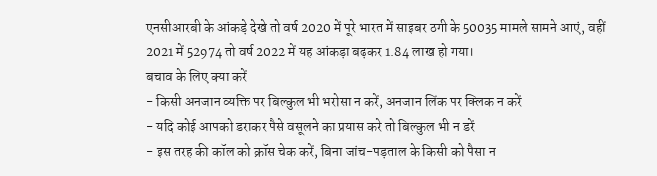एनसीआरबी के आंकड़े देखे तो वर्ष 2020 में पूरे भारत में साइबर ठगी के 50035 मामले सामने आएं, वहीं 2021 में 52974 तो वर्ष 2022 में यह आंकड़ा बढ़कर 1.84 लाख हो गया।
बचाव के लिए क्या करें
- किसी अनजान व्यक्ति पर बिल्कुल भी भरोसा न करें, अनजान लिंक पर क्लिक न करें
- यदि कोई आपको डराकर पैसे वसूलने का प्रयास करे तो बिल्कुल भी न डरें
- इस तरह की कॉल को क्रॉस चेक करें, बिना जांच-पड़ताल के किसी को पैसा न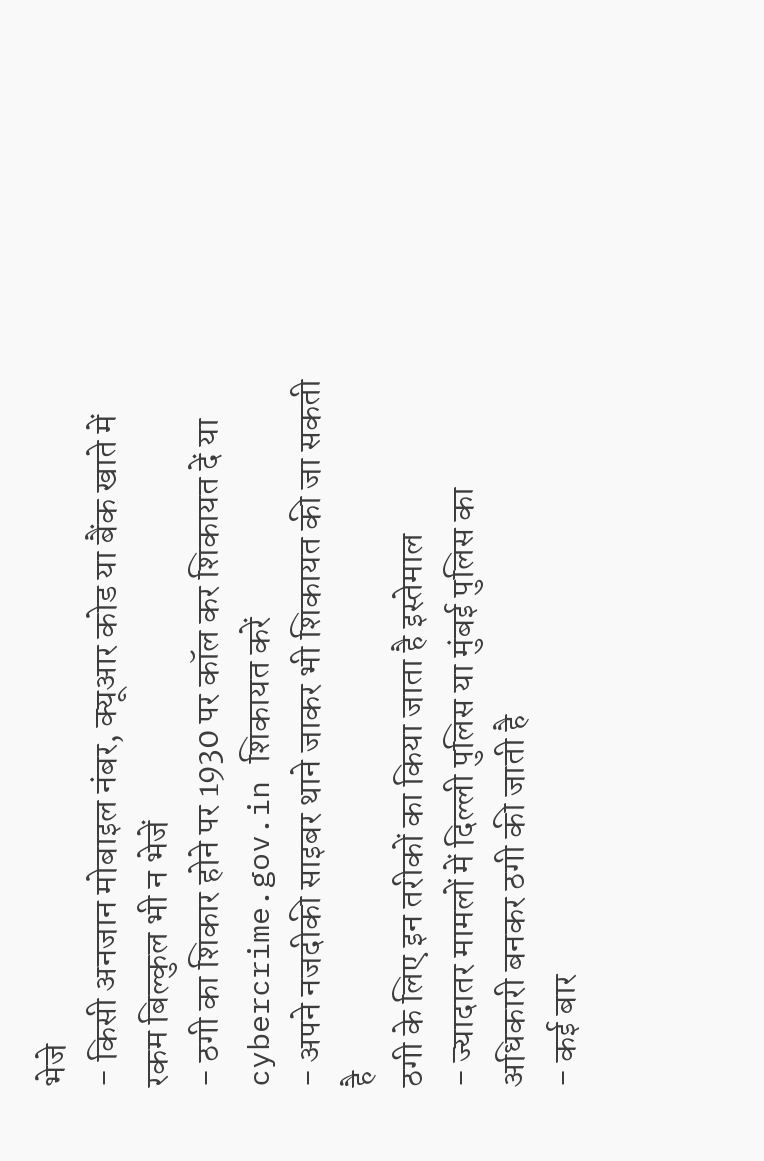भेजे
- किसी अनजान मोबाइल नंबर, क्यूआर कोड या बैंक खाते में रकम बिल्कुल भी न भेजें
- ठगी का शिकार होने पर 1930 पर कॉल कर शिकायत दें या cybercrime.gov.in शिकायत करें
- अपने नजदीकी साइबर थाने जाकर भी शिकायत की जा सकती है
ठगी के लिए इन तरीकों का किया जाता है इस्तेमाल
- ज्यादातर मामलों में दिल्ली पुलिस या मुंबई पुलिस का अधिकारी बनकर ठगी की जाती है
- कई बार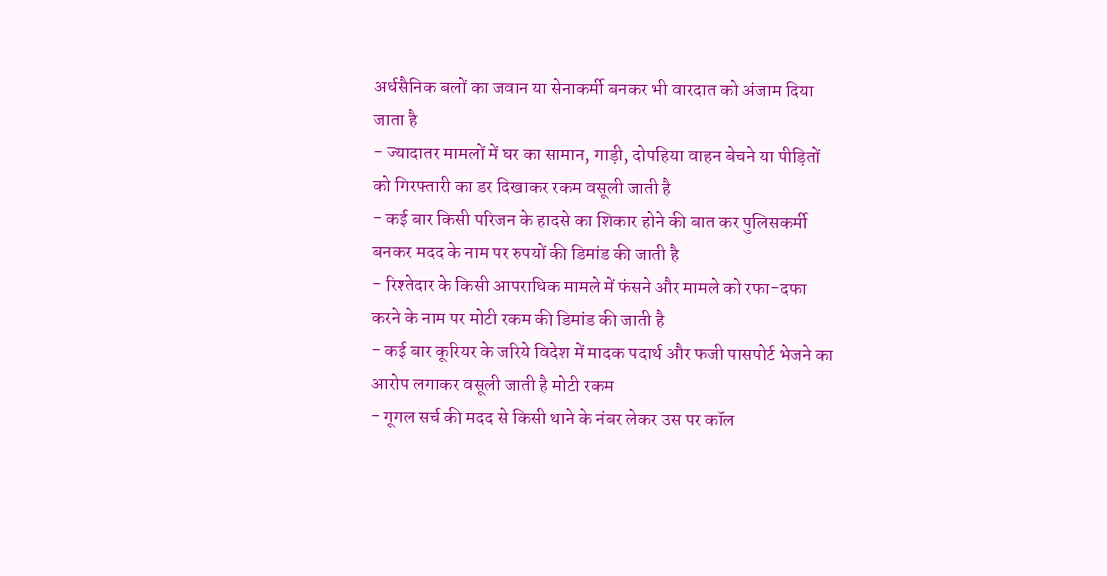अर्धसैनिक बलों का जवान या सेनाकर्मी बनकर भी वारदात को अंजाम दिया जाता है
- ज्यादातर मामलों में घर का सामान, गाड़ी, दोपहिया वाहन बेचने या पीड़ितों को गिरफ्तारी का डर दिखाकर रकम वसूली जाती है
- कई बार किसी परिजन के हादसे का शिकार होने की बात कर पुलिसकर्मी बनकर मदद के नाम पर रुपयों की डिमांड की जाती है
- रिश्तेदार के किसी आपराधिक मामले में फंसने और मामले को रफा-दफा करने के नाम पर मोटी रकम की डिमांड की जाती है
- कई बार कूरियर के जरिये विदेश में मादक पदार्थ और फजी पासपोर्ट भेजने का आरोप लगाकर वसूली जाती है मोटी रकम
- गूगल सर्च की मदद से किसी थाने के नंबर लेकर उस पर कॉल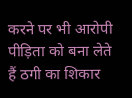करने पर भी आरोपी पीड़िता को बना लेते हैं ठगी का शिकार